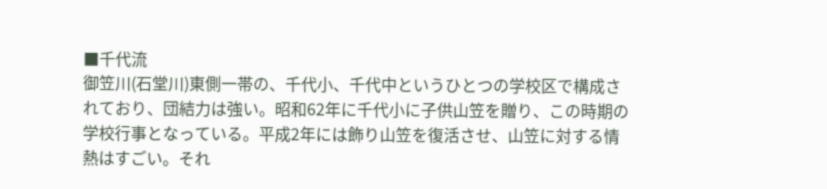■千代流
御笠川(石堂川)東側一帯の、千代小、千代中というひとつの学校区で構成されており、団結力は強い。昭和62年に千代小に子供山笠を贈り、この時期の学校行事となっている。平成2年には飾り山笠を復活させ、山笠に対する情熱はすごい。それ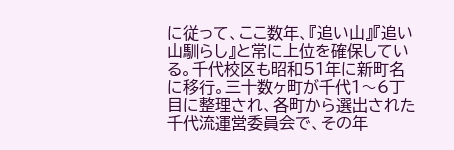に従って、ここ数年、『追い山』『追い山馴らし』と常に上位を確保している。千代校区も昭和51年に新町名に移行。三十数ヶ町が千代1〜6丁目に整理され、各町から選出された千代流運営委員会で、その年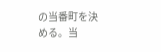の当番町を決める。当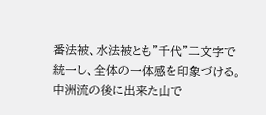番法被、水法被とも”千代”二文字で統一し、全体の一体感を印象づける。中洲流の後に出来た山で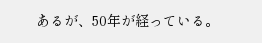あるが、50年が経っている。